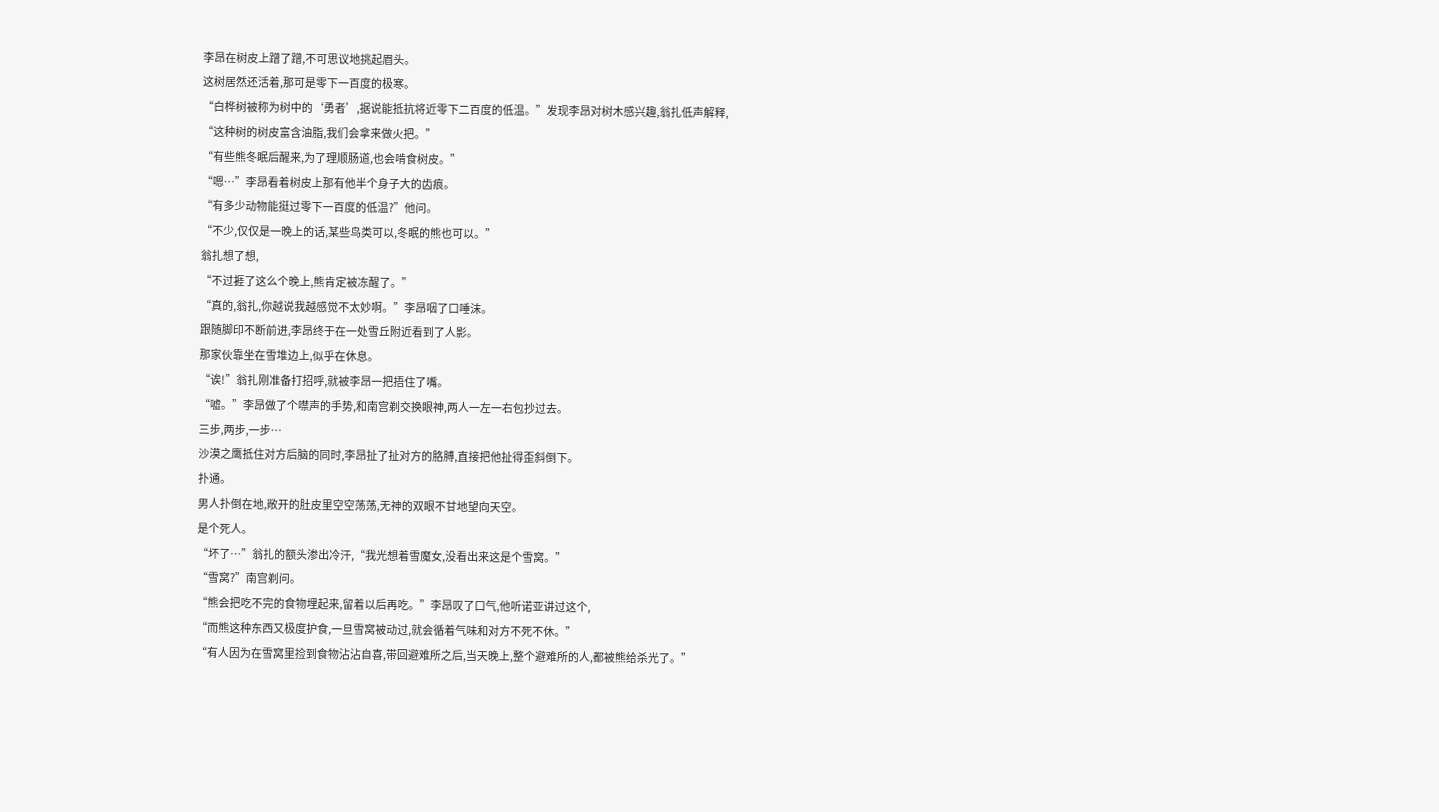李昂在树皮上蹭了蹭,不可思议地挑起眉头。
这树居然还活着,那可是零下一百度的极寒。
“白桦树被称为树中的‘勇者’,据说能抵抗将近零下二百度的低温。”发现李昂对树木感兴趣,翁扎低声解释,
“这种树的树皮富含油脂,我们会拿来做火把。”
“有些熊冬眠后醒来,为了理顺肠道,也会啃食树皮。”
“嗯…”李昂看着树皮上那有他半个身子大的齿痕。
“有多少动物能挺过零下一百度的低温?”他问。
“不少,仅仅是一晚上的话,某些鸟类可以,冬眠的熊也可以。”
翁扎想了想,
“不过捱了这么个晚上,熊肯定被冻醒了。”
“真的,翁扎,你越说我越感觉不太妙啊。”李昂咽了口唾沫。
跟随脚印不断前进,李昂终于在一处雪丘附近看到了人影。
那家伙靠坐在雪堆边上,似乎在休息。
“诶!”翁扎刚准备打招呼,就被李昂一把捂住了嘴。
“嘘。”李昂做了个噤声的手势,和南宫剃交换眼神,两人一左一右包抄过去。
三步,两步,一步…
沙漠之鹰抵住对方后脑的同时,李昂扯了扯对方的胳膊,直接把他扯得歪斜倒下。
扑通。
男人扑倒在地,敞开的肚皮里空空荡荡,无神的双眼不甘地望向天空。
是个死人。
“坏了…”翁扎的额头渗出冷汗,“我光想着雪魔女,没看出来这是个雪窝。”
“雪窝?”南宫剃问。
“熊会把吃不完的食物埋起来,留着以后再吃。”李昂叹了口气,他听诺亚讲过这个,
“而熊这种东西又极度护食,一旦雪窝被动过,就会循着气味和对方不死不休。”
“有人因为在雪窝里捡到食物沾沾自喜,带回避难所之后,当天晚上,整个避难所的人,都被熊给杀光了。”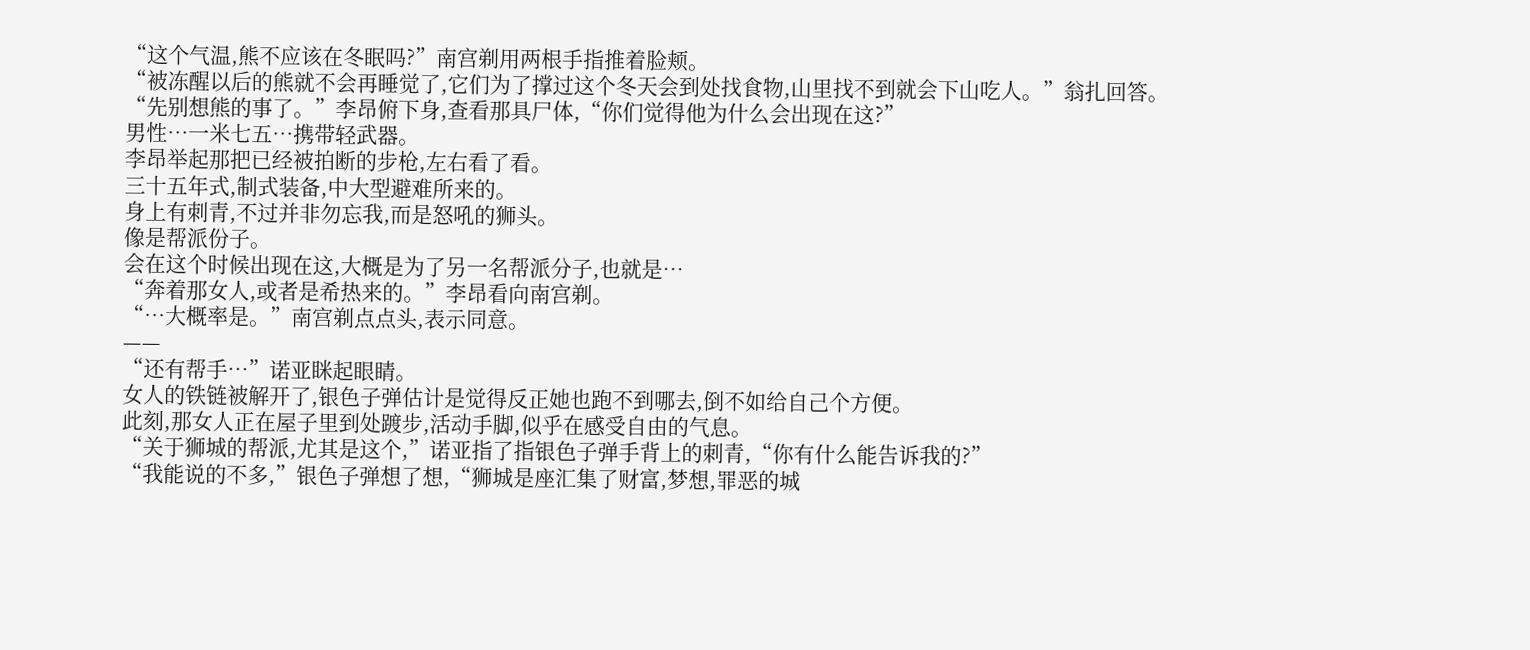“这个气温,熊不应该在冬眠吗?”南宫剃用两根手指推着脸颊。
“被冻醒以后的熊就不会再睡觉了,它们为了撑过这个冬天会到处找食物,山里找不到就会下山吃人。”翁扎回答。
“先别想熊的事了。”李昂俯下身,查看那具尸体,“你们觉得他为什么会出现在这?”
男性…一米七五…携带轻武器。
李昂举起那把已经被拍断的步枪,左右看了看。
三十五年式,制式装备,中大型避难所来的。
身上有刺青,不过并非勿忘我,而是怒吼的狮头。
像是帮派份子。
会在这个时候出现在这,大概是为了另一名帮派分子,也就是…
“奔着那女人,或者是希热来的。”李昂看向南宫剃。
“…大概率是。”南宫剃点点头,表示同意。
——
“还有帮手…”诺亚眯起眼睛。
女人的铁链被解开了,银色子弹估计是觉得反正她也跑不到哪去,倒不如给自己个方便。
此刻,那女人正在屋子里到处踱步,活动手脚,似乎在感受自由的气息。
“关于狮城的帮派,尤其是这个,”诺亚指了指银色子弹手背上的刺青,“你有什么能告诉我的?”
“我能说的不多,”银色子弹想了想,“狮城是座汇集了财富,梦想,罪恶的城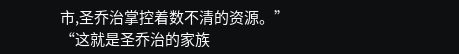市,圣乔治掌控着数不清的资源。”
“这就是圣乔治的家族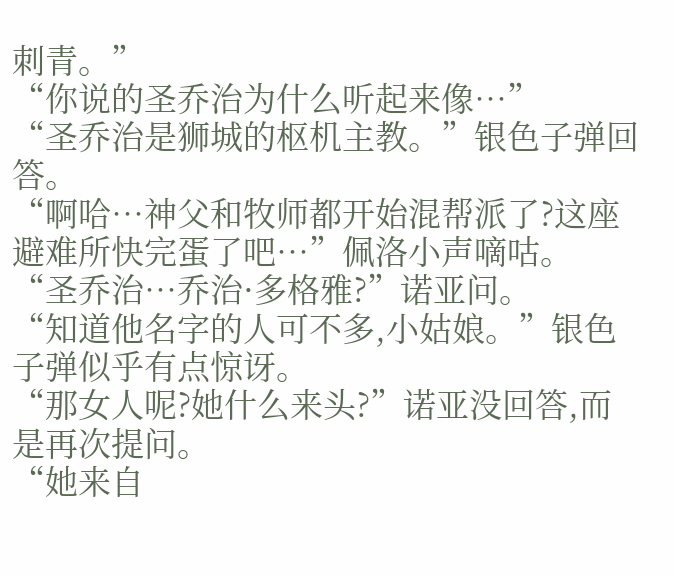刺青。”
“你说的圣乔治为什么听起来像…”
“圣乔治是狮城的枢机主教。”银色子弹回答。
“啊哈…神父和牧师都开始混帮派了?这座避难所快完蛋了吧…”佩洛小声嘀咕。
“圣乔治…乔治·多格雅?”诺亚问。
“知道他名字的人可不多,小姑娘。”银色子弹似乎有点惊讶。
“那女人呢?她什么来头?”诺亚没回答,而是再次提问。
“她来自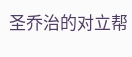圣乔治的对立帮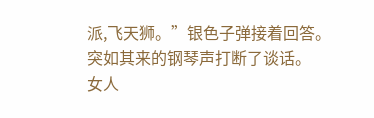派,飞天狮。”银色子弹接着回答。
突如其来的钢琴声打断了谈话。
女人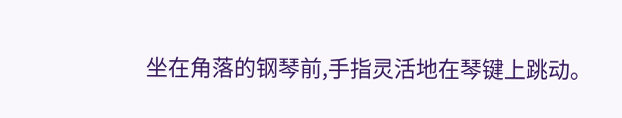坐在角落的钢琴前,手指灵活地在琴键上跳动。